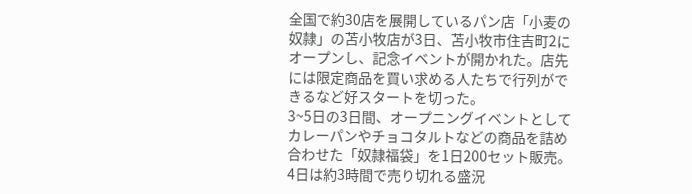全国で約30店を展開しているパン店「小麦の奴隷」の苫小牧店が3日、苫小牧市住吉町2にオープンし、記念イベントが開かれた。店先には限定商品を買い求める人たちで行列ができるなど好スタートを切った。
3~5日の3日間、オープニングイベントとしてカレーパンやチョコタルトなどの商品を詰め合わせた「奴隷福袋」を1日200セット販売。4日は約3時間で売り切れる盛況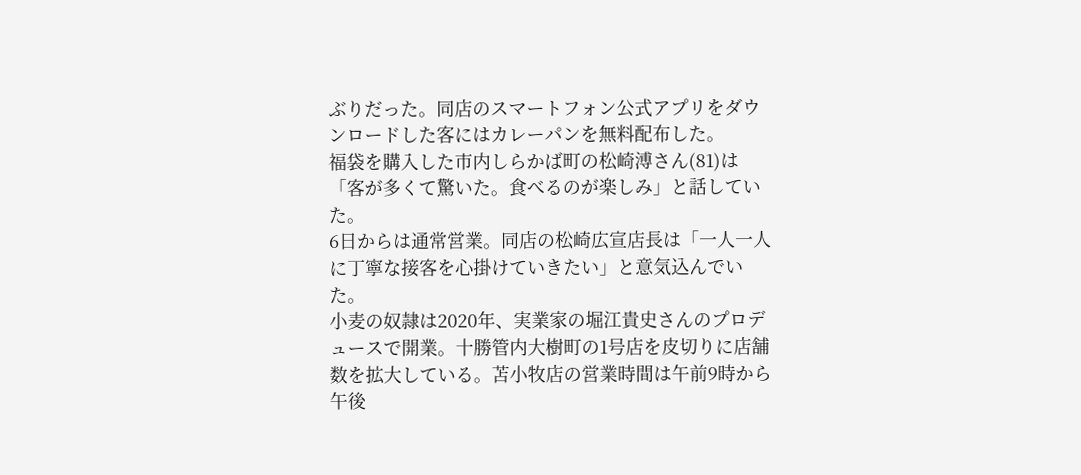ぶりだった。同店のスマートフォン公式アプリをダウンロードした客にはカレーパンを無料配布した。
福袋を購入した市内しらかば町の松崎溥さん(81)は「客が多くて驚いた。食べるのが楽しみ」と話していた。
6日からは通常営業。同店の松崎広宣店長は「一人一人に丁寧な接客を心掛けていきたい」と意気込んでいた。
小麦の奴隷は2020年、実業家の堀江貴史さんのプロデュースで開業。十勝管内大樹町の1号店を皮切りに店舗数を拡大している。苫小牧店の営業時間は午前9時から午後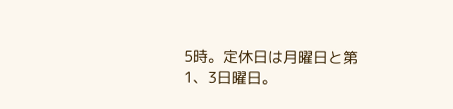5時。定休日は月曜日と第1、3日曜日。